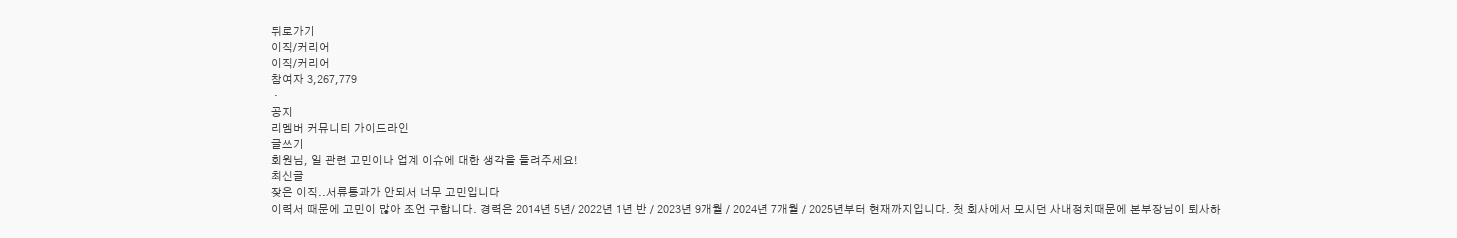뒤로가기
이직/커리어
이직/커리어
참여자 3,267,779
 ·
공지
리멤버 커뮤니티 가이드라인
글쓰기
회원님, 일 관련 고민이나 업계 이슈에 대한 생각을 들려주세요!
최신글
잦은 이직..서류통과가 안되서 너무 고민입니다
이력서 때문에 고민이 많아 조언 구합니다. 경력은 2014년 5년/ 2022년 1년 반 / 2023년 9개월 / 2024년 7개월 / 2025년부터 현재까지입니다. 첫 회사에서 모시던 사내정치때문에 본부장님이 퇴사하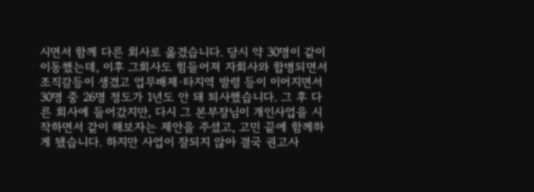시면서 함께 다른 회사로 옮겼습니다. 당시 약 30명이 같이 이동했는데, 이후 그회사도 힘들어져 자회사와 합병되면서 조직갈등이 생겼고 업무배제·타지역 발령 등이 이어지면서 30명 중 26명 정도가 1년도 안 돼 퇴사했습니다. 그 후 다른 회사에 들어갔지만, 다시 그 본부장님이 개인사업을 시작하면서 같이 해보자는 제안을 주셨고, 고민 끝에 함께하게 됐습니다. 하지만 사업이 잘되지 않아 결국 권고사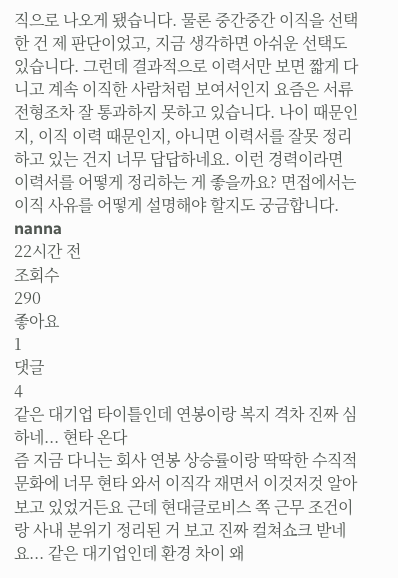직으로 나오게 됐습니다. 물론 중간중간 이직을 선택한 건 제 판단이었고, 지금 생각하면 아쉬운 선택도 있습니다. 그런데 결과적으로 이력서만 보면 짧게 다니고 계속 이직한 사람처럼 보여서인지 요즘은 서류전형조차 잘 통과하지 못하고 있습니다. 나이 때문인지, 이직 이력 때문인지, 아니면 이력서를 잘못 정리하고 있는 건지 너무 답답하네요. 이런 경력이라면 이력서를 어떻게 정리하는 게 좋을까요? 면접에서는 이직 사유를 어떻게 설명해야 할지도 궁금합니다.
nanna
22시간 전
조회수
290
좋아요
1
댓글
4
같은 대기업 타이틀인데 연봉이랑 복지 격차 진짜 심하네... 현타 온다
즘 지금 다니는 회사 연봉 상승률이랑 딱딱한 수직적 문화에 너무 현타 와서 이직각 재면서 이것저것 알아보고 있었거든요 근데 현대글로비스 쪽 근무 조건이랑 사내 분위기 정리된 거 보고 진짜 컬쳐쇼크 받네요... 같은 대기업인데 환경 차이 왜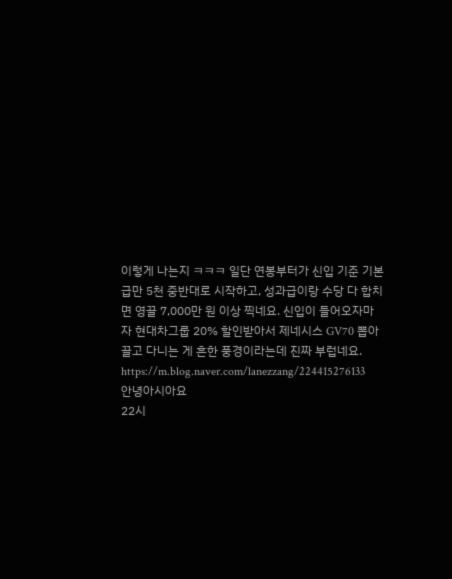이렇게 나는지 ㅋㅋㅋ 일단 연봉부터가 신입 기준 기본급만 5천 중반대로 시작하고, 성과급이랑 수당 다 합치면 영끌 7,000만 원 이상 찍네요. 신입이 들어오자마자 현대차그룹 20% 할인받아서 제네시스 GV70 뽑아 끌고 다니는 게 흔한 풍경이라는데 진짜 부럽네요. https://m.blog.naver.com/lanezzang/224415276133
안녕아시아요
22시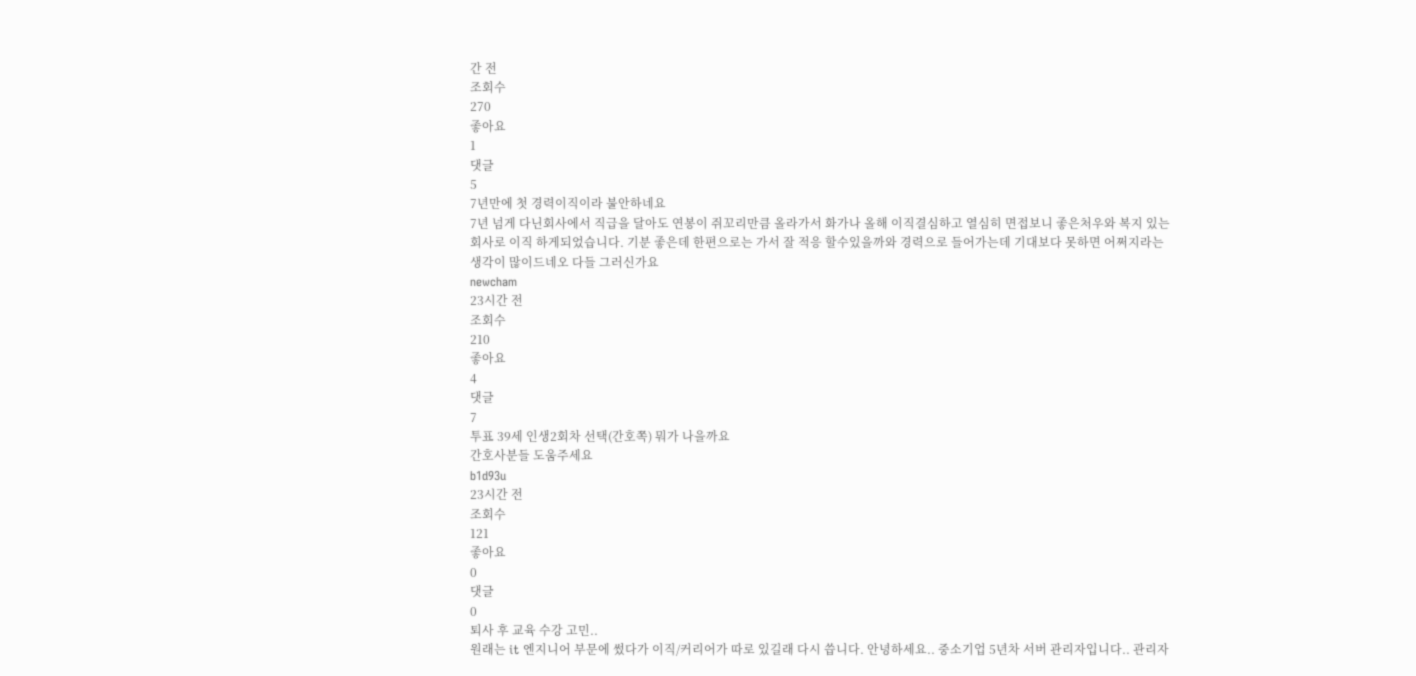간 전
조회수
270
좋아요
1
댓글
5
7년만에 첫 경력이직이라 불안하네요
7년 넘게 다닌회사에서 직급을 달아도 연봉이 쥐꼬리만큼 올라가서 화가나 올해 이직결심하고 열심히 면접보니 좋은처우와 복지 있는 회사로 이직 하게되었습니다. 기분 좋은데 한편으로는 가서 잘 적응 할수있을까와 경력으로 들어가는데 기대보다 못하면 어쩌지라는 생각이 많이드네오 다들 그러신가요
newcham
23시간 전
조회수
210
좋아요
4
댓글
7
투표 39세 인생2회차 선택(간호쪽) 뭐가 나을까요
간호사분들 도움주세요
b1d93u
23시간 전
조회수
121
좋아요
0
댓글
0
퇴사 후 교육 수강 고민..
원래는 it 엔지니어 부문에 썼다가 이직/커리어가 따로 있길래 다시 씁니다. 안녕하세요.. 중소기업 5년차 서버 관리자입니다.. 관리자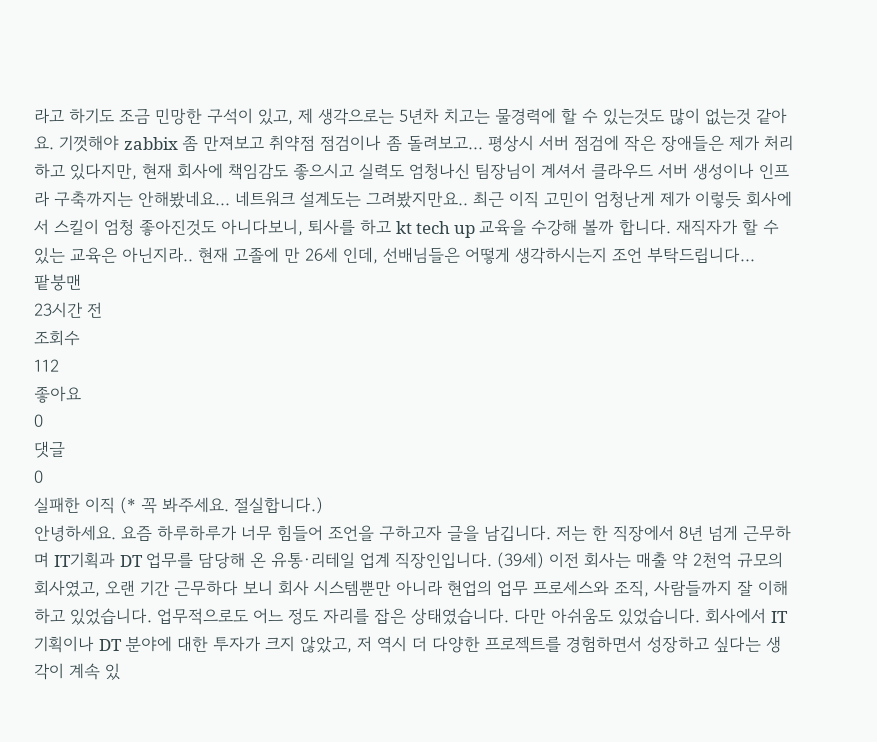라고 하기도 조금 민망한 구석이 있고, 제 생각으로는 5년차 치고는 물경력에 할 수 있는것도 많이 없는것 같아요. 기껏해야 zabbix 좀 만져보고 취약점 점검이나 좀 돌려보고... 평상시 서버 점검에 작은 장애들은 제가 처리하고 있다지만, 현재 회사에 책임감도 좋으시고 실력도 엄청나신 팀장님이 계셔서 클라우드 서버 생성이나 인프라 구축까지는 안해봤네요... 네트워크 설계도는 그려봤지만요.. 최근 이직 고민이 엄청난게 제가 이렇듯 회사에서 스킬이 엄청 좋아진것도 아니다보니, 퇴사를 하고 kt tech up 교육을 수강해 볼까 합니다. 재직자가 할 수 있는 교육은 아닌지라.. 현재 고졸에 만 26세 인데, 선배님들은 어떻게 생각하시는지 조언 부탁드립니다...
팥붕맨
23시간 전
조회수
112
좋아요
0
댓글
0
실패한 이직 (* 꼭 봐주세요. 절실합니다.)
안녕하세요. 요즘 하루하루가 너무 힘들어 조언을 구하고자 글을 남깁니다. 저는 한 직장에서 8년 넘게 근무하며 IT기획과 DT 업무를 담당해 온 유통·리테일 업계 직장인입니다. (39세) 이전 회사는 매출 약 2천억 규모의 회사였고, 오랜 기간 근무하다 보니 회사 시스템뿐만 아니라 현업의 업무 프로세스와 조직, 사람들까지 잘 이해하고 있었습니다. 업무적으로도 어느 정도 자리를 잡은 상태였습니다. 다만 아쉬움도 있었습니다. 회사에서 IT기획이나 DT 분야에 대한 투자가 크지 않았고, 저 역시 더 다양한 프로젝트를 경험하면서 성장하고 싶다는 생각이 계속 있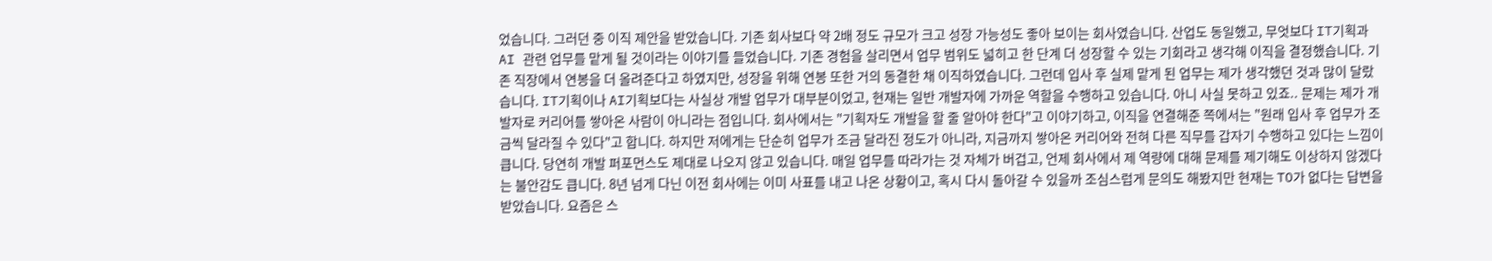었습니다. 그러던 중 이직 제안을 받았습니다. 기존 회사보다 약 2배 정도 규모가 크고 성장 가능성도 좋아 보이는 회사였습니다. 산업도 동일했고, 무엇보다 IT기획과 AI 관련 업무를 맡게 될 것이라는 이야기를 들었습니다. 기존 경험을 살리면서 업무 범위도 넓히고 한 단계 더 성장할 수 있는 기회라고 생각해 이직을 결정했습니다. 기존 직장에서 연봉을 더 올려준다고 하였지만, 성장을 위해 연봉 또한 거의 동결한 채 이직하였습니다. 그런데 입사 후 실제 맡게 된 업무는 제가 생각했던 것과 많이 달랐습니다. IT기획이나 AI기획보다는 사실상 개발 업무가 대부분이었고, 현재는 일반 개발자에 가까운 역할을 수행하고 있습니다. 아니 사실 못하고 있죠.. 문제는 제가 개발자로 커리어를 쌓아온 사람이 아니라는 점입니다. 회사에서는 "기획자도 개발을 할 줄 알아야 한다"고 이야기하고, 이직을 연결해준 쪽에서는 "원래 입사 후 업무가 조금씩 달라질 수 있다"고 합니다. 하지만 저에게는 단순히 업무가 조금 달라진 정도가 아니라, 지금까지 쌓아온 커리어와 전혀 다른 직무를 갑자기 수행하고 있다는 느낌이 큽니다. 당연히 개발 퍼포먼스도 제대로 나오지 않고 있습니다. 매일 업무를 따라가는 것 자체가 버겁고, 언제 회사에서 제 역량에 대해 문제를 제기해도 이상하지 않겠다는 불안감도 큽니다. 8년 넘게 다닌 이전 회사에는 이미 사표를 내고 나온 상황이고, 혹시 다시 돌아갈 수 있을까 조심스럽게 문의도 해봤지만 현재는 TO가 없다는 답변을 받았습니다. 요즘은 스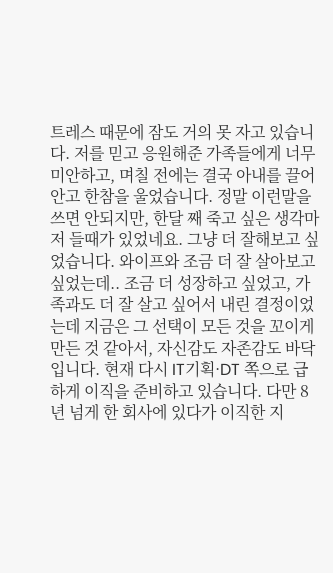트레스 때문에 잠도 거의 못 자고 있습니다. 저를 믿고 응원해준 가족들에게 너무 미안하고, 며칠 전에는 결국 아내를 끌어안고 한참을 울었습니다. 정말 이런말을 쓰면 안되지만, 한달 째 죽고 싶은 생각마저 들때가 있었네요. 그냥 더 잘해보고 싶었습니다. 와이프와 조금 더 잘 살아보고 싶었는데.. 조금 더 성장하고 싶었고, 가족과도 더 잘 살고 싶어서 내린 결정이었는데 지금은 그 선택이 모든 것을 꼬이게 만든 것 같아서, 자신감도 자존감도 바닥입니다. 현재 다시 IT기획·DT 쪽으로 급하게 이직을 준비하고 있습니다. 다만 8년 넘게 한 회사에 있다가 이직한 지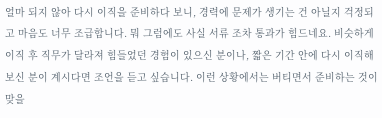얼마 되지 않아 다시 이직을 준비하다 보니, 경력에 문제가 생기는 건 아닐지 걱정되고 마음도 너무 조급합니다. 뭐 그럼에도 사실 서류 조차 통과가 힘드네요. 비슷하게 이직 후 직무가 달라져 힘들었던 경험이 있으신 분이나, 짧은 기간 안에 다시 이직해보신 분이 계시다면 조언을 듣고 싶습니다. 이런 상황에서는 버티면서 준비하는 것이 맞을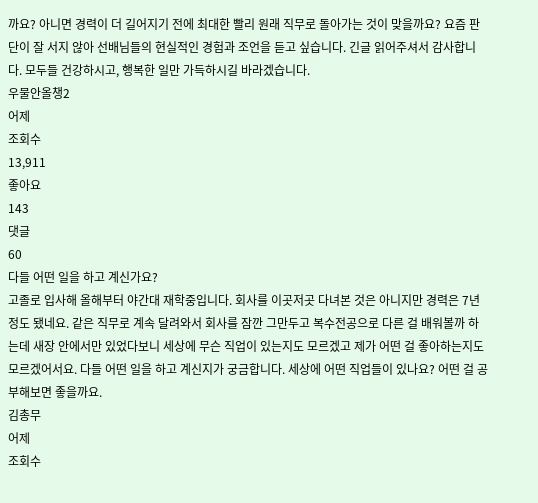까요? 아니면 경력이 더 길어지기 전에 최대한 빨리 원래 직무로 돌아가는 것이 맞을까요? 요즘 판단이 잘 서지 않아 선배님들의 현실적인 경험과 조언을 듣고 싶습니다. 긴글 읽어주셔서 감사합니다. 모두들 건강하시고, 행복한 일만 가득하시길 바라겠습니다.
우물안올챙2
어제
조회수
13,911
좋아요
143
댓글
60
다들 어떤 일을 하고 계신가요?
고졸로 입사해 올해부터 야간대 재학중입니다. 회사를 이곳저곳 다녀본 것은 아니지만 경력은 7년정도 됐네요. 같은 직무로 계속 달려와서 회사를 잠깐 그만두고 복수전공으로 다른 걸 배워볼까 하는데 새장 안에서만 있었다보니 세상에 무슨 직업이 있는지도 모르겠고 제가 어떤 걸 좋아하는지도 모르겠어서요. 다들 어떤 일을 하고 계신지가 궁금합니다. 세상에 어떤 직업들이 있나요? 어떤 걸 공부해보면 좋을까요.
김총무
어제
조회수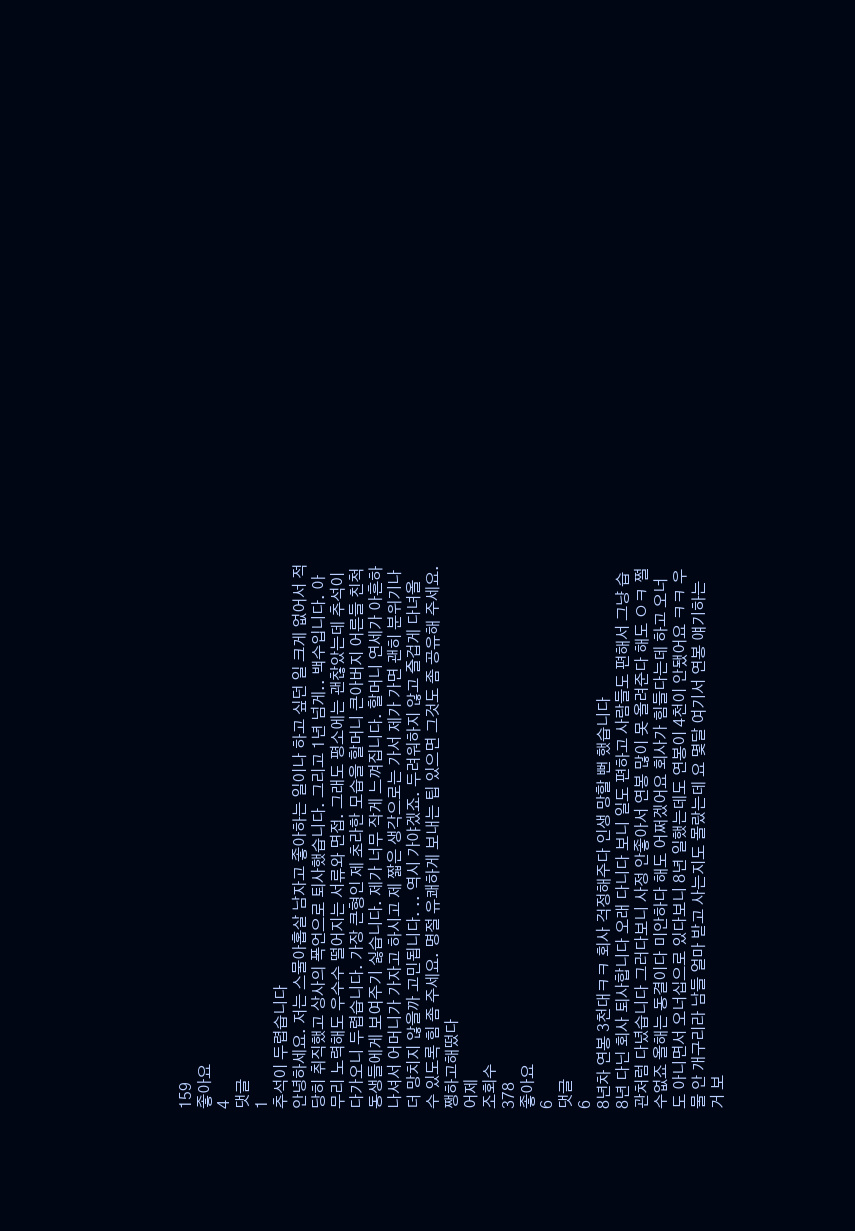159
좋아요
4
댓글
1
추석이 두렵습니다
안녕하세요. 저는 스물아홉살 남자고 좋아하는 일이나 하고 싶던 일 크게 없어서 적당히 취직했고 상사의 폭언으로 퇴사했습니다. 그리고 1년 넘게.. 백수입니다. 아무리 노력해도 우수수 떨어지는 서류와 면접. 그래도 평소에는 괜찮았는데 추석이 다가오니 두렵습니다. 가장 큰형인 제 초라한 모습을 할머니 큰아버지 어른들 친척동생들에게 보여주기 싫습니다. 제가 너무 작게 느껴집니다. 할머니 연세가 아흔하나셔서 어머니가 가자고 하시고 제 짧은 생각으로는 가서 제가 가면 괜히 분위기나 더 망치지 않을까 고민됩니다. .. 역시 가야겠죠. 두려워하지 않고 즐겁게 다녀올 수 있도록 힘 좀 주세요. 명절 유쾌하게 보내는 팁 있으면 그것도 좀 공유해 주세요.
쨍하고해떴다
어제
조회수
378
좋아요
6
댓글
6
8년차 연봉 3천대ㅋㅋ 회사 걱정해주다 인생 망할 뻔 했습니다
8년 다닌 회사 퇴사합니다 오래 다니다 보니 일도 편하고 사람들도 편해서 그냥 습관처럼 다녔습니다 그러다보니 사정 안좋아서 연봉 많이 못 올려준다 해도 ㅇㅋ 쩔수없죠 올해는 동결이다 미안하다 해도 어쩌겠어요 회사가 힘들다는데 하고 오너도 아니면서 오너십으로 있다보니 8년 일했는데도 연봉이 4천이 안됐어요 ㅋㅋ 우물 안 개구리라 남들 얼마 받고 사는지도 몰랐는데 요 몇달 여기서 연봉 얘기하는 거 보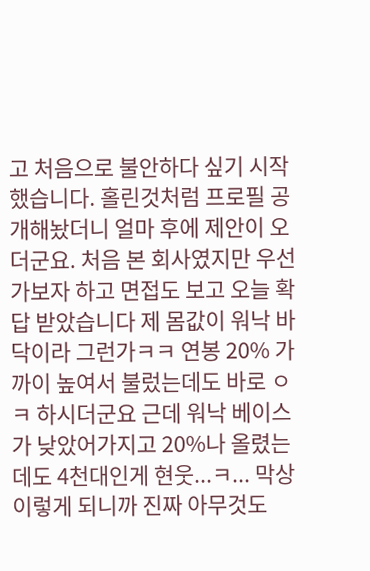고 처음으로 불안하다 싶기 시작했습니다. 홀린것처럼 프로필 공개해놨더니 얼마 후에 제안이 오더군요. 처음 본 회사였지만 우선 가보자 하고 면접도 보고 오늘 확답 받았습니다 제 몸값이 워낙 바닥이라 그런가ㅋㅋ 연봉 20% 가까이 높여서 불렀는데도 바로 ㅇㅋ 하시더군요 근데 워낙 베이스가 낮았어가지고 20%나 올렸는데도 4천대인게 현웃...ㅋ... 막상 이렇게 되니까 진짜 아무것도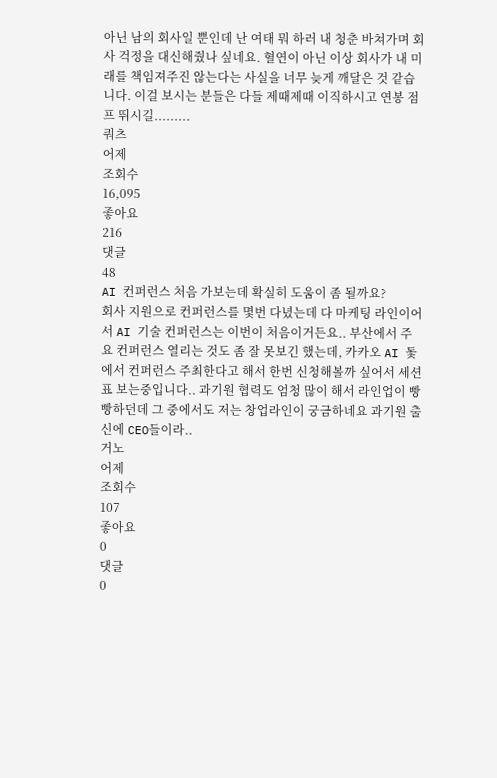아닌 남의 회사일 뿐인데 난 여태 뭐 하러 내 청춘 바쳐가며 회사 걱정을 대신해줬나 싶네요. 혈연이 아닌 이상 회사가 내 미래를 책임져주진 않는다는 사실을 너무 늦게 깨달은 것 같습니다. 이걸 보시는 분들은 다들 제때제때 이직하시고 연봉 점프 뛰시길.........
쿼츠
어제
조회수
16,095
좋아요
216
댓글
48
AI 컨퍼런스 처음 가보는데 확실히 도움이 좀 될까요?
회사 지원으로 컨퍼런스를 몇번 다녔는데 다 마케팅 라인이어서 AI 기술 컨퍼런스는 이번이 처음이거든요.. 부산에서 주요 컨퍼런스 열리는 것도 좀 잘 못보긴 했는데, 카카오 AI 돛에서 컨퍼런스 주최한다고 해서 한번 신청해볼까 싶어서 세션표 보는중입니다.. 과기원 협력도 엄청 많이 해서 라인업이 빵빵하던데 그 중에서도 저는 창업라인이 궁금하네요 과기원 출신에 CEO들이라..
거노
어제
조회수
107
좋아요
0
댓글
0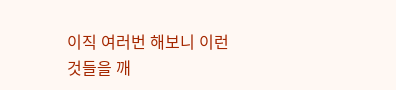이직 여러번 해보니 이런것들을 깨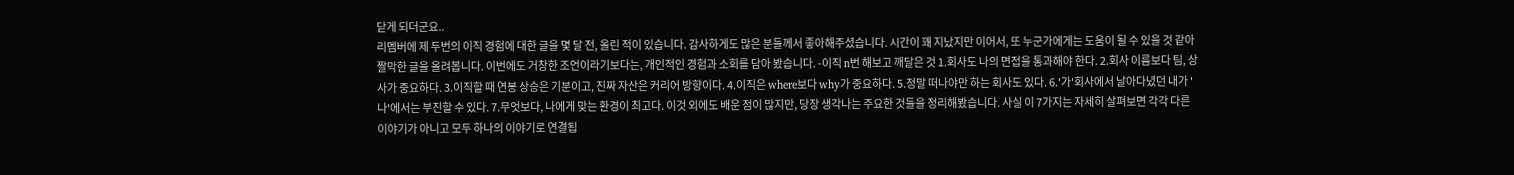닫게 되더군요..
리멤버에 제 두번의 이직 경험에 대한 글을 몇 달 전, 올린 적이 있습니다. 감사하게도 많은 분들께서 좋아해주셨습니다. 시간이 꽤 지났지만 이어서, 또 누군가에게는 도움이 될 수 있을 것 같아 짤막한 글을 올려봅니다. 이번에도 거창한 조언이라기보다는, 개인적인 경험과 소회를 담아 봤습니다. -이직 n번 해보고 깨달은 것 1.회사도 나의 면접을 통과해야 한다. 2.회사 이름보다 팀, 상사가 중요하다. 3.이직할 때 연봉 상승은 기분이고, 진짜 자산은 커리어 방향이다. 4.이직은 where보다 why가 중요하다. 5.정말 떠나야만 하는 회사도 있다. 6.'가'회사에서 날아다녔던 내가 '나'에서는 부진할 수 있다. 7.무엇보다, 나에게 맞는 환경이 최고다. 이것 외에도 배운 점이 많지만, 당장 생각나는 주요한 것들을 정리해봤습니다. 사실 이 7가지는 자세히 살펴보면 각각 다른 이야기가 아니고 모두 하나의 이야기로 연결됩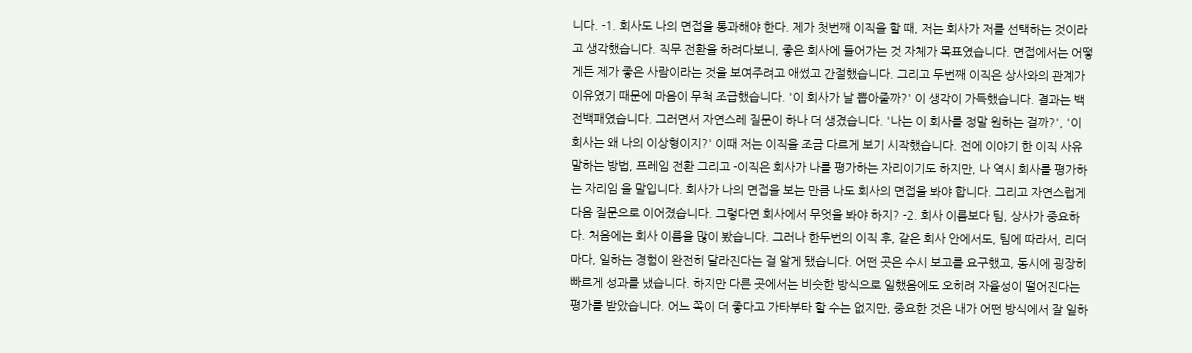니다. -1. 회사도 나의 면접을 통과해야 한다. 제가 첫번째 이직을 할 때, 저는 회사가 저를 선택하는 것이라고 생각했습니다. 직무 전환을 하려다보니, 좋은 회사에 들어가는 것 자체가 목표였습니다. 면접에서는 어떻게든 제가 좋은 사람이라는 것을 보여주려고 애썼고 간절했습니다. 그리고 두번째 이직은 상사와의 관계가 이유였기 때문에 마음이 무척 조급했습니다. '이 회사가 날 뽑아줄까?' 이 생각이 가득했습니다. 결과는 백전백패였습니다. 그러면서 자연스레 질문이 하나 더 생겼습니다. '나는 이 회사를 정말 원하는 걸까?', '이 회사는 왜 나의 이상형이지?' 이때 저는 이직을 조금 다르게 보기 시작했습니다. 전에 이야기 한 이직 사유 말하는 방법, 프레임 전환 그리고 -이직은 회사가 나를 평가하는 자리이기도 하지만, 나 역시 회사를 평가하는 자리임 을 말입니다. 회사가 나의 면접을 보는 만큼 나도 회사의 면접을 봐야 합니다. 그리고 자연스럽게 다음 질문으로 이어졌습니다. 그렇다면 회사에서 무엇을 봐야 하지? -2. 회사 이름보다 팀, 상사가 중요하다. 처음에는 회사 이름을 많이 봤습니다. 그러나 한두번의 이직 후, 같은 회사 안에서도, 팀에 따라서, 리더마다, 일하는 경험이 완전히 달라진다는 걸 알게 됐습니다. 어떤 곳은 수시 보고를 요구했고, 동시에 굉장히 빠르게 성과를 냈습니다. 하지만 다른 곳에서는 비슷한 방식으로 일했음에도 오히려 자율성이 떨어진다는 평가를 받았습니다. 어느 쪽이 더 좋다고 가타부타 할 수는 없지만, 중요한 것은 내가 어떤 방식에서 잘 일하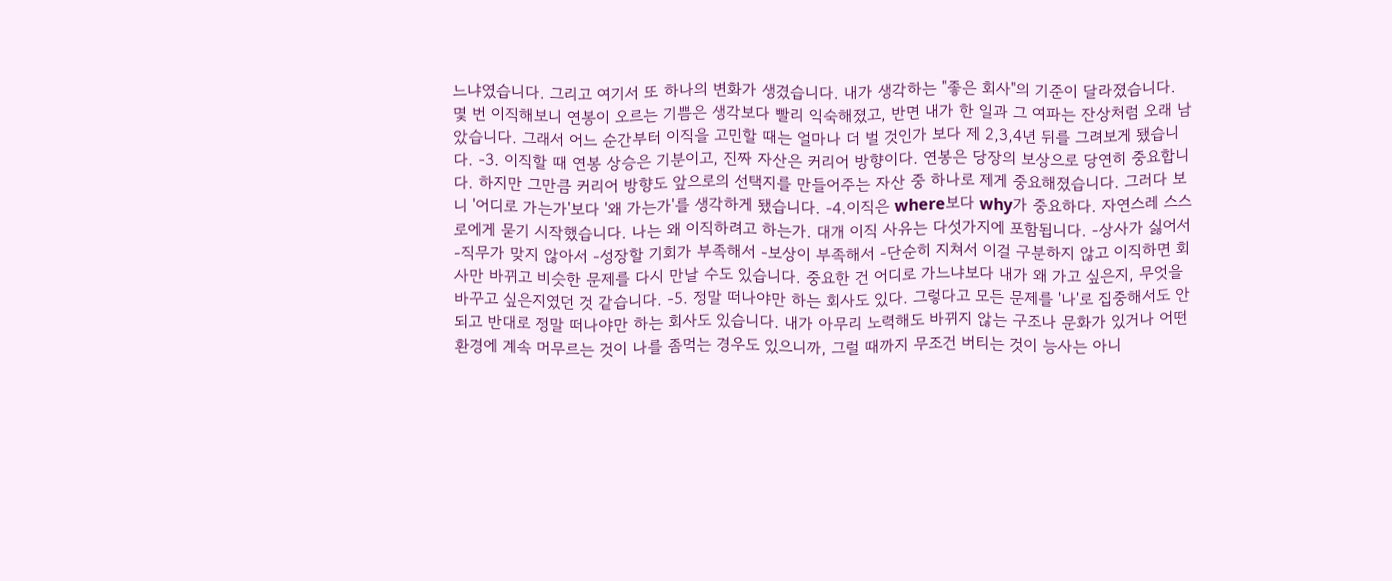느냐였습니다. 그리고 여기서 또 하나의 변화가 생겼습니다. 내가 생각하는 "좋은 회사"의 기준이 달라졌습니다. 몇 번 이직해보니 연봉이 오르는 기쁨은 생각보다 빨리 익숙해졌고, 반면 내가 한 일과 그 여파는 잔상처럼 오래 남았습니다. 그래서 어느 순간부터 이직을 고민할 때는 얼마나 더 벌 것인가 보다 제 2,3,4년 뒤를 그려보게 됐습니다. -3. 이직할 때 연봉 상승은 기분이고, 진짜 자산은 커리어 방향이다. 연봉은 당장의 보상으로 당연히 중요합니다. 하지만 그만큼 커리어 방향도 앞으로의 선택지를 만들어주는 자산 중 하나로 제게 중요해졌습니다. 그러다 보니 '어디로 가는가'보다 '왜 가는가'를 생각하게 됐습니다. -4.이직은 where보다 why가 중요하다. 자연스레 스스로에게 묻기 시작했습니다. 나는 왜 이직하려고 하는가. 대개 이직 사유는 다섯가지에 포함됩니다. -상사가 싫어서 -직무가 맞지 않아서 -성장할 기회가 부족해서 -보상이 부족해서 -단순히 지쳐서 이걸 구분하지 않고 이직하면 회사만 바뀌고 비슷한 문제를 다시 만날 수도 있습니다. 중요한 건 어디로 가느냐보다 내가 왜 가고 싶은지, 무엇을 바꾸고 싶은지였던 것 같습니다. -5. 정말 떠나야만 하는 회사도 있다. 그렇다고 모든 문제를 '나'로 집중해서도 안 되고 반대로 정말 떠나야만 하는 회사도 있습니다. 내가 아무리 노력해도 바뀌지 않는 구조나 문화가 있거나 어떤 환경에 계속 머무르는 것이 나를 좀먹는 경우도 있으니까, 그럴 때까지 무조건 버티는 것이 능사는 아니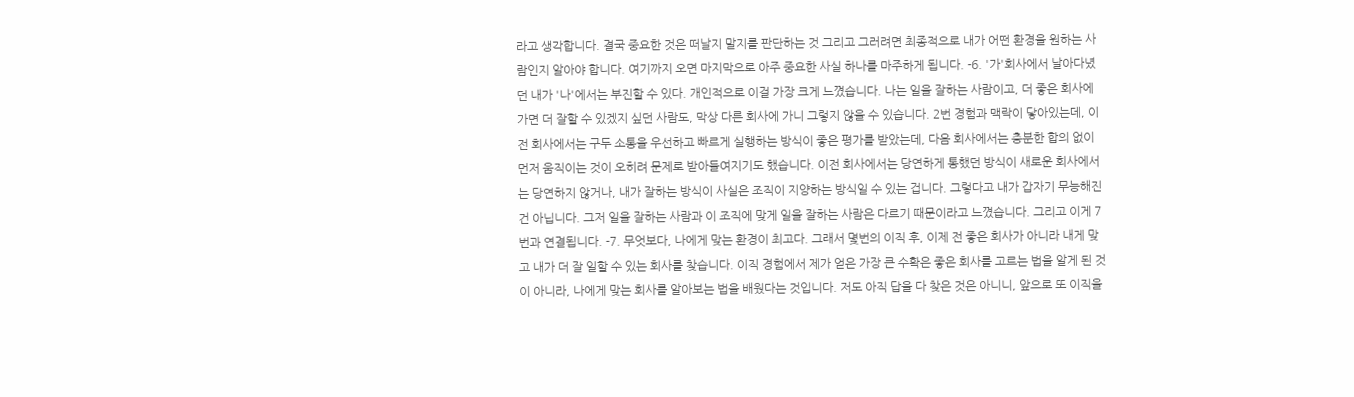라고 생각합니다. 결국 중요한 것은 떠날지 말지를 판단하는 것 그리고 그러려면 최종적으로 내가 어떤 환경을 원하는 사람인지 알아야 합니다. 여기까지 오면 마지막으로 아주 중요한 사실 하나를 마주하게 됩니다. -6. '가'회사에서 날아다녔던 내가 '나'에서는 부진할 수 있다. 개인적으로 이걸 가장 크게 느꼈습니다. 나는 일을 잘하는 사람이고, 더 좋은 회사에 가면 더 잘할 수 있겠지 싶던 사람도, 막상 다른 회사에 가니 그렇지 않을 수 있습니다. 2번 경험과 맥락이 닿아있는데, 이전 회사에서는 구두 소통을 우선하고 빠르게 실행하는 방식이 좋은 평가를 받았는데, 다음 회사에서는 충분한 합의 없이 먼저 움직이는 것이 오히려 문제로 받아들여지기도 했습니다. 이전 회사에서는 당연하게 통했던 방식이 새로운 회사에서는 당연하지 않거나, 내가 잘하는 방식이 사실은 조직이 지양하는 방식일 수 있는 겁니다. 그렇다고 내가 갑자기 무능해진 건 아닙니다. 그저 일을 잘하는 사람과 이 조직에 맞게 일을 잘하는 사람은 다르기 때문이라고 느꼈습니다. 그리고 이게 7번과 연결됩니다. -7. 무엇보다, 나에게 맞는 환경이 최고다. 그래서 몇번의 이직 후, 이제 전 좋은 회사가 아니라 내게 맞고 내가 더 잘 일할 수 있는 회사를 찾습니다. 이직 경험에서 제가 얻은 가장 큰 수확은 좋은 회사를 고르는 법을 알게 된 것이 아니라, 나에게 맞는 회사를 알아보는 법을 배웠다는 것입니다. 저도 아직 답을 다 찾은 것은 아니니, 앞으로 또 이직을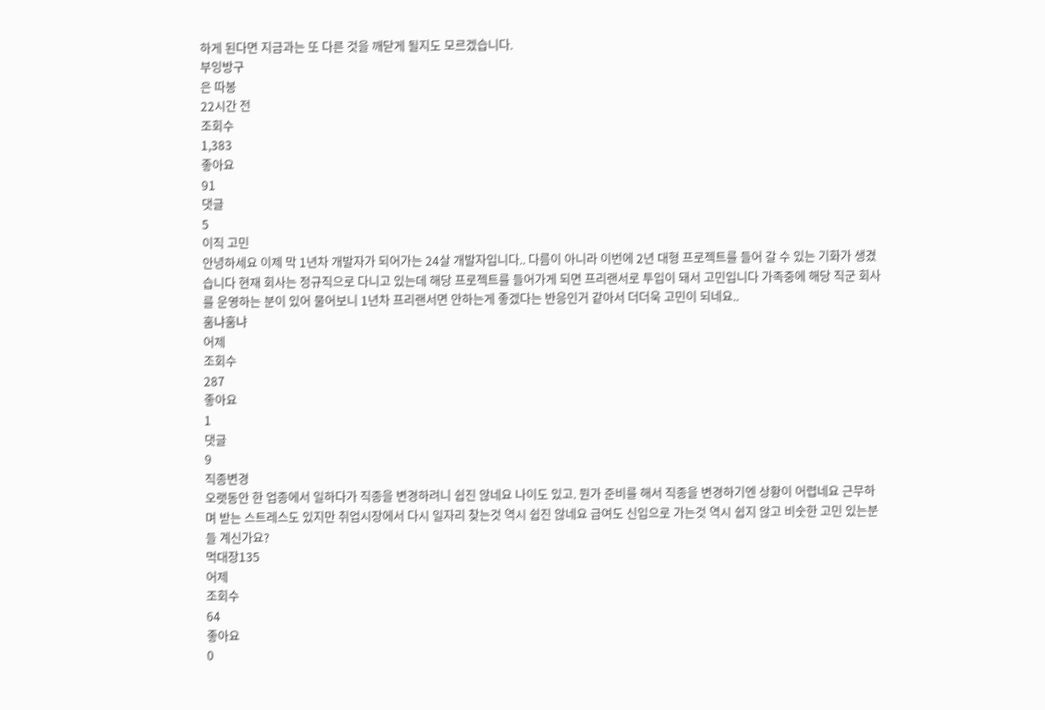하게 된다면 지금과는 또 다른 것을 깨닫게 될지도 모르겠습니다.
부잉방구
은 따봉
22시간 전
조회수
1,383
좋아요
91
댓글
5
이직 고민
안녕하세요 이제 막 1년차 개발자가 되어가는 24살 개발자입니다.. 다름이 아니라 이번에 2년 대형 프로젝트를 들어 갈 수 있는 기화가 생겼습니다 현재 회사는 정규직으로 다니고 있는데 해당 프로젝트를 들어가게 되면 프리랜서로 투입이 돼서 고민입니다 가족중에 해당 직군 회사를 운영하는 분이 있어 물어보니 1년차 프리랜서면 안하는게 좋겠다는 반응인거 같아서 더더욱 고민이 되네요..
훔냐훔냐
어제
조회수
287
좋아요
1
댓글
9
직종변경
오랫동안 한 업종에서 일하다가 직종을 변경하려니 쉽진 않네요 나이도 있고. 뭔가 준비를 해서 직종을 변경하기엔 상황이 어렵네요 근무하며 받는 스트레스도 있지만 취업시장에서 다시 일자리 찾는것 역시 쉽진 않네요 급여도 신입으로 가는것 역시 쉽지 않고 비숫한 고민 있는분들 계신가요?
먹대장135
어제
조회수
64
좋아요
0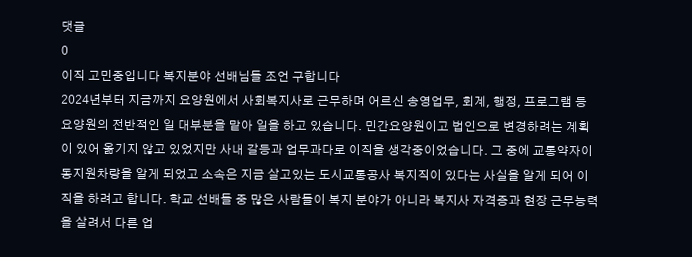댓글
0
이직 고민중입니다 복지분야 선배님들 조언 구합니다
2024년부터 지금까지 요양원에서 사회복지사로 근무하며 어르신 송영업무, 회계, 행정, 프로그램 등 요양원의 전반적인 일 대부분을 맡아 일을 하고 있습니다. 민간요양원이고 법인으로 변경하려는 계획이 있어 옮기지 않고 있었지만 사내 갈등과 업무과다로 이직을 생각중이었습니다. 그 중에 교통약자이동지원차량을 알게 되었고 소속은 지금 살고있는 도시교통공사 복지직이 있다는 사실을 알게 되어 이직을 하려고 합니다. 학교 선배들 중 많은 사람들이 복지 분야가 아니라 복지사 자격증과 현장 근무능력을 살려서 다른 업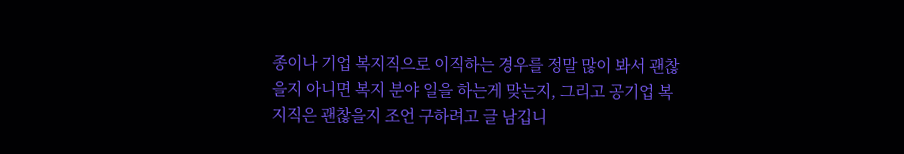종이나 기업 복지직으로 이직하는 경우를 정말 많이 봐서 괜찮을지 아니면 복지 분야 일을 하는게 맞는지, 그리고 공기업 복지직은 괜찮을지 조언 구하려고 글 남깁니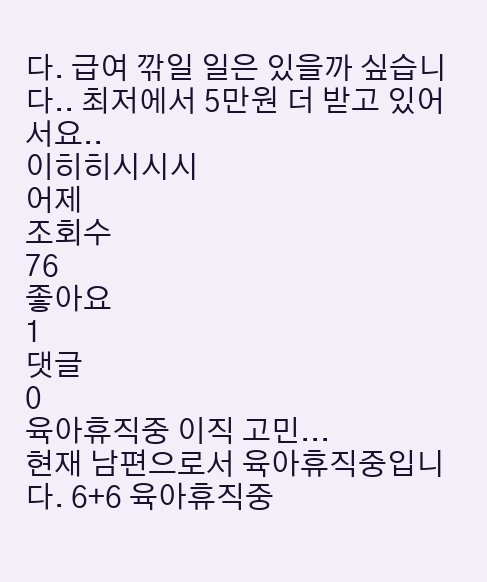다. 급여 깎일 일은 있을까 싶습니다.. 최저에서 5만원 더 받고 있어서요..
이히히시시시
어제
조회수
76
좋아요
1
댓글
0
육아휴직중 이직 고민...
현재 남편으로서 육아휴직중입니다. 6+6 육아휴직중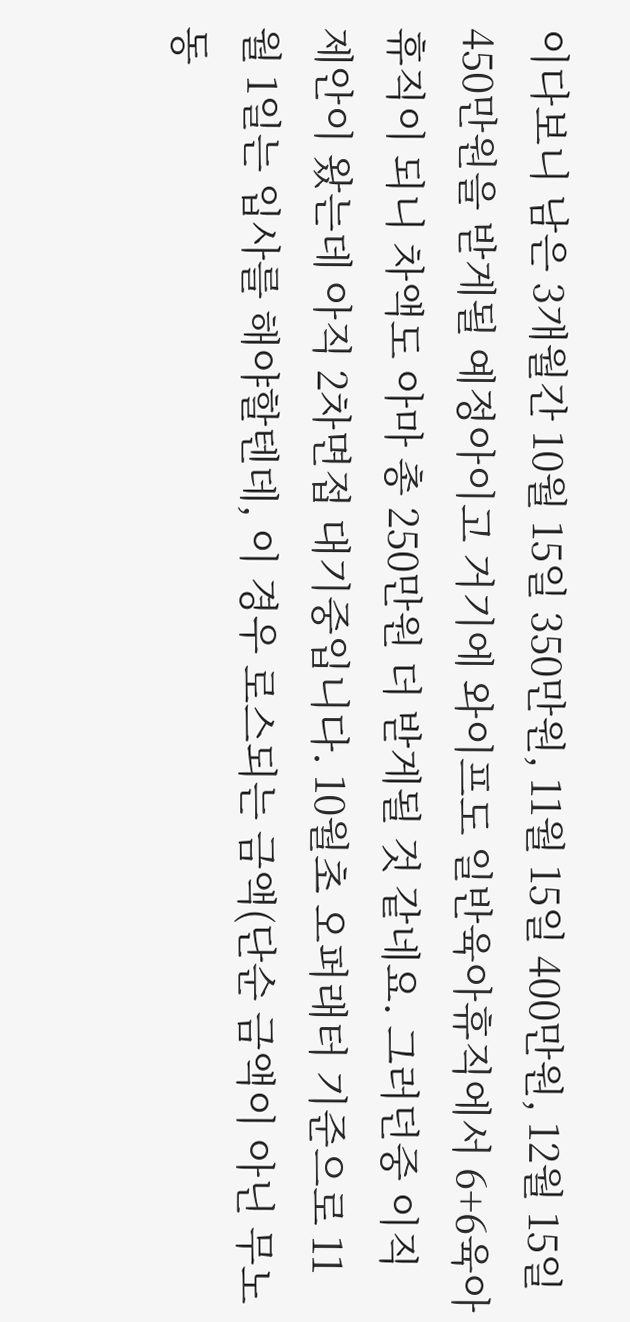이다보니 남은 3개월간 10월 15일 350만원, 11월 15일 400만원, 12월 15일 450만원을 받게될 예정아이고 거기에 와이프도 일반육아휴직에서 6+6육아휴직이 되니 차액도 아마 총 250만원 더 받게될 것 같네요. 그러던중 이직 제안이 왔는데 아직 2차면접 대기중입니다. 10월초 오퍼래터 기준으로 11월 1일는 입사를 해야할텐데, 이 경우 로스되는 금액(단순 금액이 아닌 무노동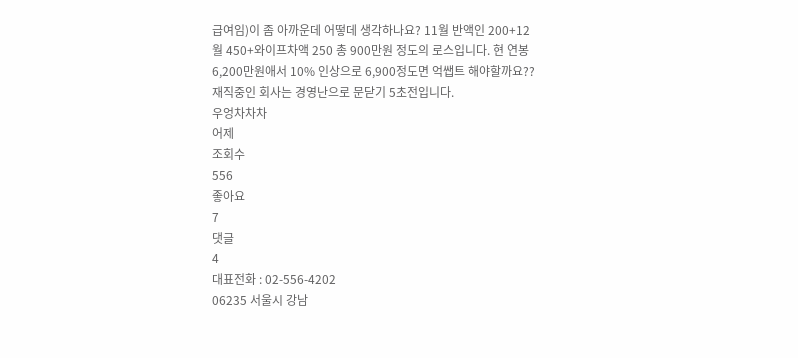급여임)이 좀 아까운데 어떻데 생각하나요? 11월 반액인 200+12월 450+와이프차액 250 총 900만원 정도의 로스입니다. 현 연봉 6,200만원애서 10% 인상으로 6,900정도면 억쌥트 해야할까요?? 재직중인 회사는 경영난으로 문닫기 5초전입니다.
우엉차차차
어제
조회수
556
좋아요
7
댓글
4
대표전화 : 02-556-4202
06235 서울시 강남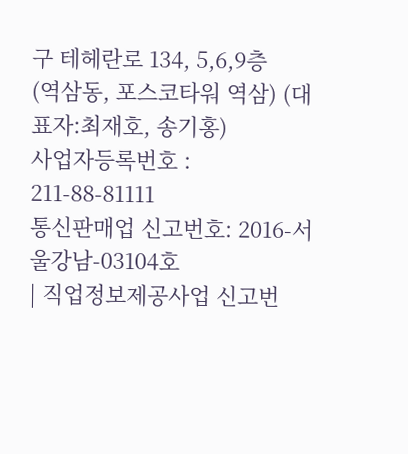구 테헤란로 134, 5,6,9층
(역삼동, 포스코타워 역삼) (대표자:최재호, 송기홍)
사업자등록번호 : 211-88-81111
통신판매업 신고번호: 2016-서울강남-03104호
| 직업정보제공사업 신고번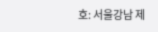호: 서울강남 제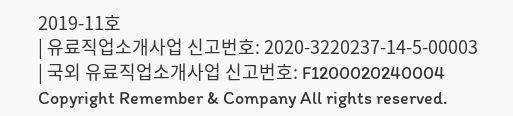2019-11호
| 유료직업소개사업 신고번호: 2020-3220237-14-5-00003
| 국외 유료직업소개사업 신고번호: F1200020240004
Copyright Remember & Company All rights reserved.